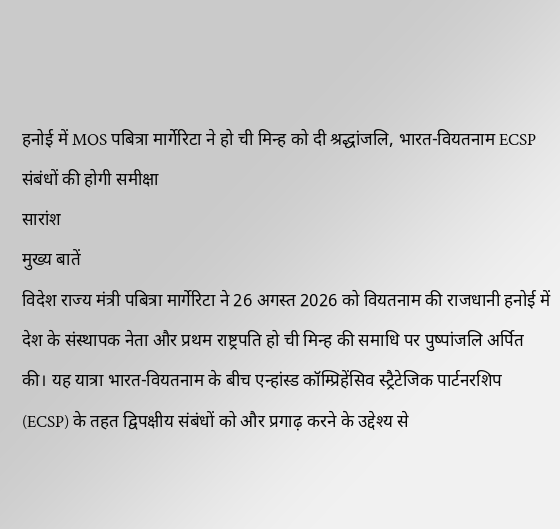हनोई में MOS पबित्रा मार्गेरिटा ने हो ची मिन्ह को दी श्रद्धांजलि, भारत-वियतनाम ECSP संबंधों की होगी समीक्षा
सारांश
मुख्य बातें
विदेश राज्य मंत्री पबित्रा मार्गेरिटा ने 26 अगस्त 2026 को वियतनाम की राजधानी हनोई में देश के संस्थापक नेता और प्रथम राष्ट्रपति हो ची मिन्ह की समाधि पर पुष्पांजलि अर्पित की। यह यात्रा भारत-वियतनाम के बीच एन्हांस्ड कॉम्प्रिहेंसिव स्ट्रैटेजिक पार्टनरशिप (ECSP) के तहत द्विपक्षीय संबंधों को और प्रगाढ़ करने के उद्देश्य से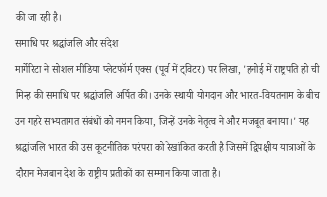की जा रही है।
समाधि पर श्रद्धांजलि और संदेश
मार्गेरिटा ने सोशल मीडिया प्लेटफॉर्म एक्स (पूर्व में ट्विटर) पर लिखा, 'हनोई में राष्ट्रपति हो ची मिन्ह की समाधि पर श्रद्धांजलि अर्पित की। उनके स्थायी योगदान और भारत-वियतनाम के बीच उन गहरे सभ्यतागत संबंधों को नमन किया, जिन्हें उनके नेतृत्व ने और मजबूत बनाया।' यह श्रद्धांजलि भारत की उस कूटनीतिक परंपरा को रेखांकित करती है जिसमें द्विपक्षीय यात्राओं के दौरान मेजबान देश के राष्ट्रीय प्रतीकों का सम्मान किया जाता है।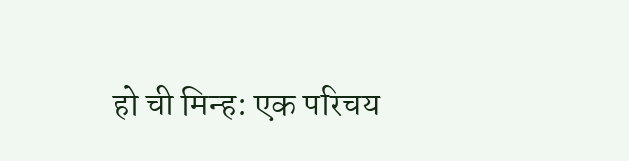हो ची मिन्ह: एक परिचय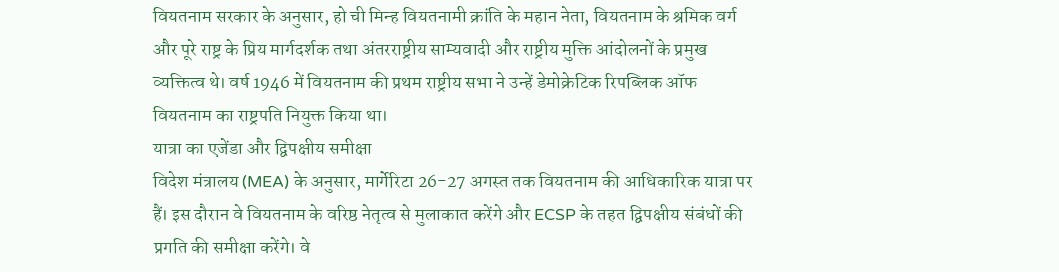वियतनाम सरकार के अनुसार, हो ची मिन्ह वियतनामी क्रांति के महान नेता, वियतनाम के श्रमिक वर्ग और पूरे राष्ट्र के प्रिय मार्गदर्शक तथा अंतरराष्ट्रीय साम्यवादी और राष्ट्रीय मुक्ति आंदोलनों के प्रमुख व्यक्तित्व थे। वर्ष 1946 में वियतनाम की प्रथम राष्ट्रीय सभा ने उन्हें डेमोक्रेटिक रिपब्लिक ऑफ वियतनाम का राष्ट्रपति नियुक्त किया था।
यात्रा का एजेंडा और द्विपक्षीय समीक्षा
विदेश मंत्रालय (MEA) के अनुसार, मार्गेरिटा 26-27 अगस्त तक वियतनाम की आधिकारिक यात्रा पर हैं। इस दौरान वे वियतनाम के वरिष्ठ नेतृत्व से मुलाकात करेंगे और ECSP के तहत द्विपक्षीय संबंधों की प्रगति की समीक्षा करेंगे। वे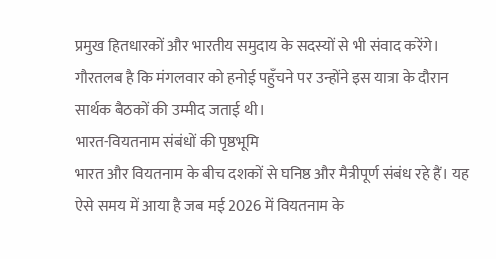प्रमुख हितधारकों और भारतीय समुदाय के सदस्यों से भी संवाद करेंगे। गौरतलब है कि मंगलवार को हनोई पहुँचने पर उन्होंने इस यात्रा के दौरान सार्थक बैठकों की उम्मीद जताई थी।
भारत-वियतनाम संबंधों की पृष्ठभूमि
भारत और वियतनाम के बीच दशकों से घनिष्ठ और मैत्रीपूर्ण संबंध रहे हैं। यह ऐसे समय में आया है जब मई 2026 में वियतनाम के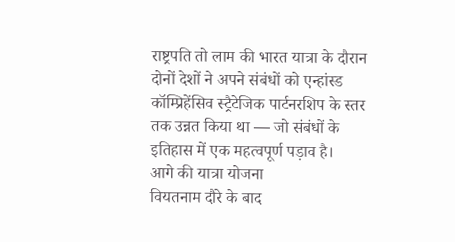राष्ट्रपति तो लाम की भारत यात्रा के दौरान दोनों देशों ने अपने संबंधों को एन्हांस्ड कॉम्प्रिहेंसिव स्ट्रैटेजिक पार्टनरशिप के स्तर तक उन्नत किया था — जो संबंधों के इतिहास में एक महत्वपूर्ण पड़ाव है।
आगे की यात्रा योजना
वियतनाम दौरे के बाद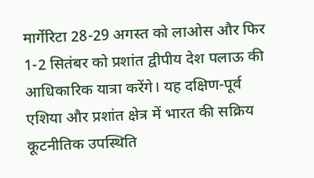मार्गेरिटा 28-29 अगस्त को लाओस और फिर 1-2 सितंबर को प्रशांत द्वीपीय देश पलाऊ की आधिकारिक यात्रा करेंगे। यह दक्षिण-पूर्व एशिया और प्रशांत क्षेत्र में भारत की सक्रिय कूटनीतिक उपस्थिति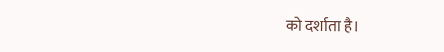को दर्शाता है।